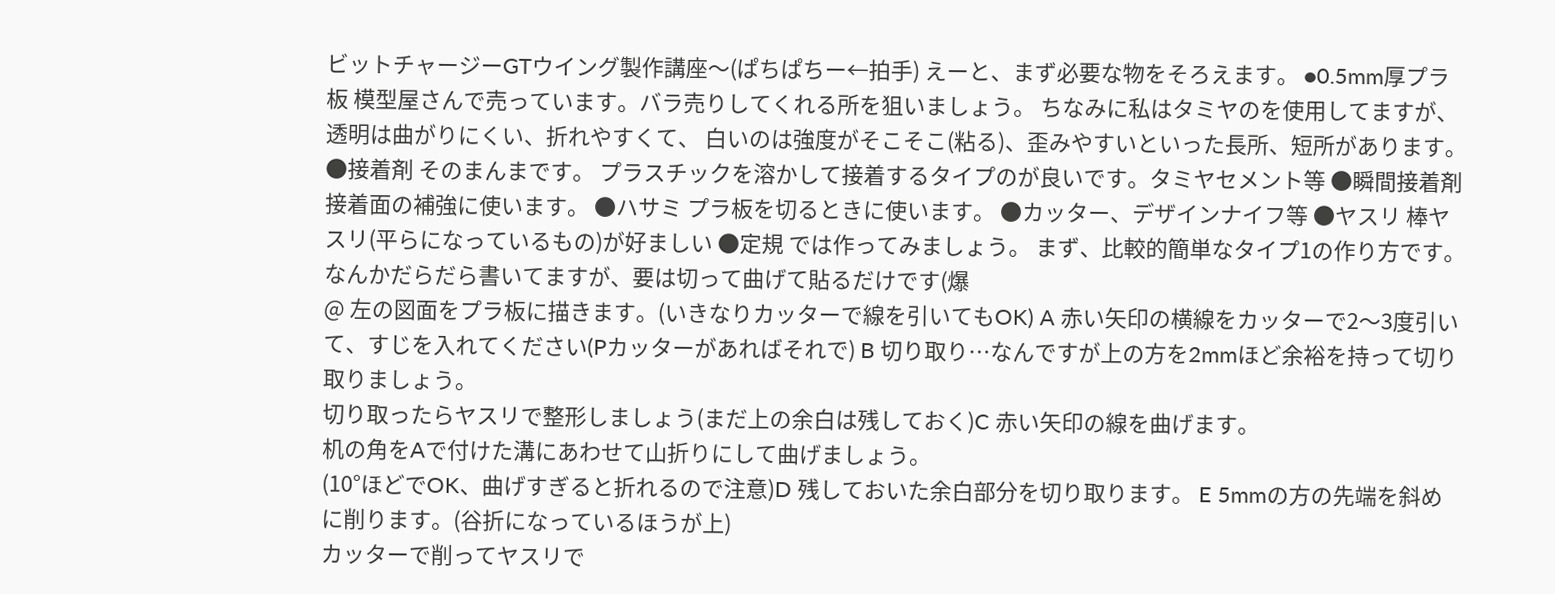ビットチャージーGTウイング製作講座〜(ぱちぱちー←拍手) えーと、まず必要な物をそろえます。 ●0.5mm厚プラ板 模型屋さんで売っています。バラ売りしてくれる所を狙いましょう。 ちなみに私はタミヤのを使用してますが、透明は曲がりにくい、折れやすくて、 白いのは強度がそこそこ(粘る)、歪みやすいといった長所、短所があります。 ●接着剤 そのまんまです。 プラスチックを溶かして接着するタイプのが良いです。タミヤセメント等 ●瞬間接着剤 接着面の補強に使います。 ●ハサミ プラ板を切るときに使います。 ●カッター、デザインナイフ等 ●ヤスリ 棒ヤスリ(平らになっているもの)が好ましい ●定規 では作ってみましょう。 まず、比較的簡単なタイプ1の作り方です。なんかだらだら書いてますが、要は切って曲げて貼るだけです(爆
@ 左の図面をプラ板に描きます。(いきなりカッターで線を引いてもOK) A 赤い矢印の横線をカッターで2〜3度引いて、すじを入れてください(Pカッターがあればそれで) B 切り取り…なんですが上の方を2mmほど余裕を持って切り取りましょう。
切り取ったらヤスリで整形しましょう(まだ上の余白は残しておく)C 赤い矢印の線を曲げます。
机の角をAで付けた溝にあわせて山折りにして曲げましょう。
(10°ほどでOK、曲げすぎると折れるので注意)D 残しておいた余白部分を切り取ります。 E 5mmの方の先端を斜めに削ります。(谷折になっているほうが上)
カッターで削ってヤスリで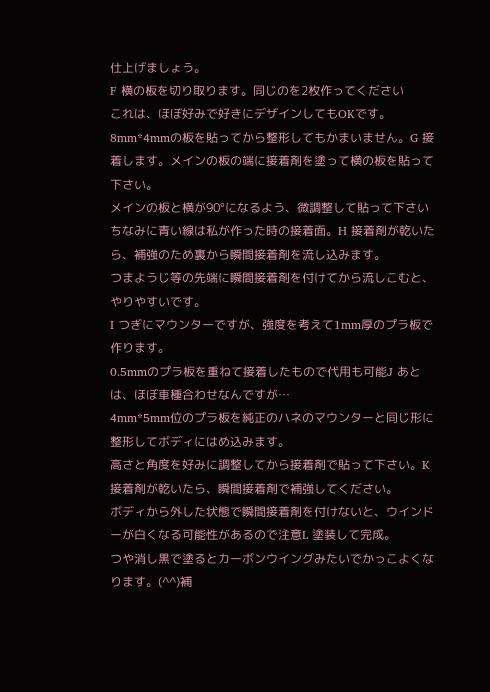仕上げましょう。
F 横の板を切り取ります。同じのを2枚作ってください
これは、ほぼ好みで好きにデザインしてもOKです。
8mm*4mmの板を貼ってから整形してもかまいません。G 接着します。メインの板の端に接着剤を塗って横の板を貼って下さい。
メインの板と横が90°になるよう、微調整して貼って下さい
ちなみに青い線は私が作った時の接着面。H 接着剤が乾いたら、補強のため裏から瞬間接着剤を流し込みます。
つまようじ等の先端に瞬間接着剤を付けてから流しこむと、やりやすいです。
I つぎにマウンターですが、強度を考えて1mm厚のプラ板で作ります。
0.5mmのプラ板を重ねて接着したもので代用も可能J あとは、ほぼ車種合わせなんですが…
4mm*5mm位のプラ板を純正のハネのマウンターと同じ形に整形してボディにはめ込みます。
高さと角度を好みに調整してから接着剤で貼って下さい。K 接着剤が乾いたら、瞬間接着剤で補強してください。
ボディから外した状態で瞬間接着剤を付けないと、ウインドーが白くなる可能性があるので注意L 塗装して完成。
つや消し黒で塗るとカーボンウイングみたいでかっこよくなります。(^^)補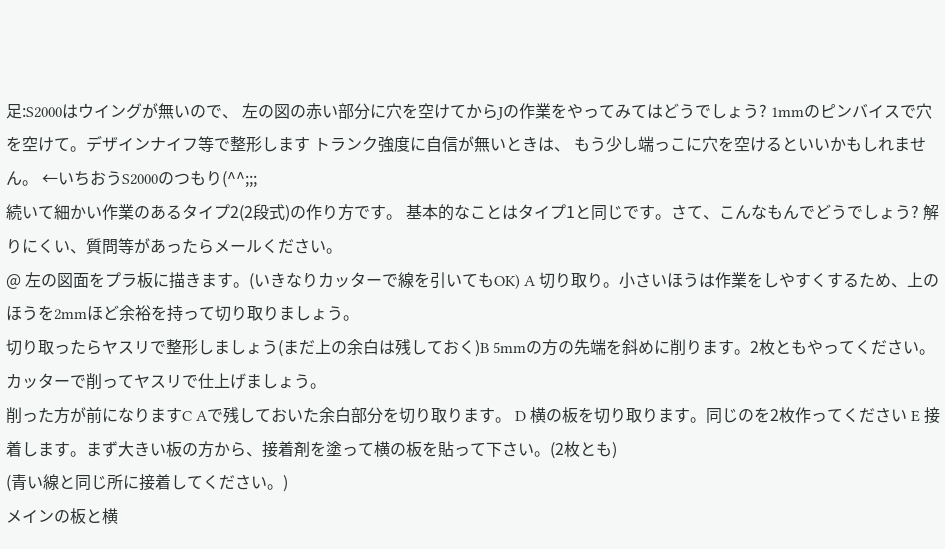足:S2000はウイングが無いので、 左の図の赤い部分に穴を空けてからJの作業をやってみてはどうでしょう? 1mmのピンバイスで穴を空けて。デザインナイフ等で整形します トランク強度に自信が無いときは、 もう少し端っこに穴を空けるといいかもしれません。 ←いちおうS2000のつもり(^^;;;
続いて細かい作業のあるタイプ2(2段式)の作り方です。 基本的なことはタイプ1と同じです。さて、こんなもんでどうでしょう? 解りにくい、質問等があったらメールください。
@ 左の図面をプラ板に描きます。(いきなりカッターで線を引いてもOK) A 切り取り。小さいほうは作業をしやすくするため、上のほうを2mmほど余裕を持って切り取りましょう。
切り取ったらヤスリで整形しましょう(まだ上の余白は残しておく)B 5mmの方の先端を斜めに削ります。2枚ともやってください。
カッターで削ってヤスリで仕上げましょう。
削った方が前になりますC Aで残しておいた余白部分を切り取ります。 D 横の板を切り取ります。同じのを2枚作ってください E 接着します。まず大きい板の方から、接着剤を塗って横の板を貼って下さい。(2枚とも)
(青い線と同じ所に接着してください。)
メインの板と横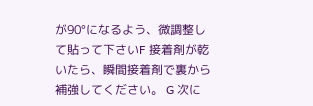が90°になるよう、微調整して貼って下さいF 接着剤が乾いたら、瞬間接着剤で裏から補強してください。 G 次に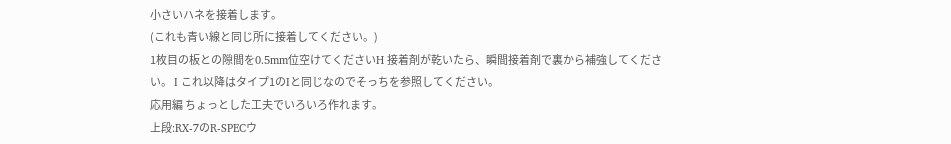小さいハネを接着します。
(これも青い線と同じ所に接着してください。)
1枚目の板との隙間を0.5mm位空けてくださいH 接着剤が乾いたら、瞬間接着剤で裏から補強してください。 I これ以降はタイプ1のIと同じなのでそっちを参照してください。
応用編 ちょっとした工夫でいろいろ作れます。
上段:RX-7のR-SPECウ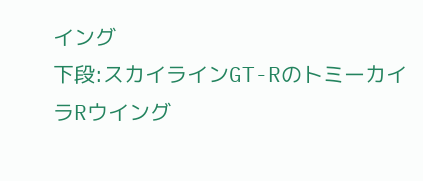イング
下段:スカイラインGT-RのトミーカイラRウイング